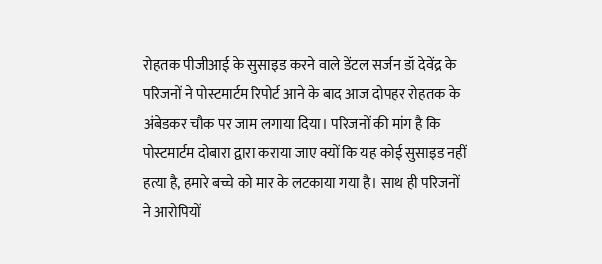रोहतक पीजीआई के सुसाइड करने वाले डेंटल सर्जन डॉ देवेंद्र के परिजनों ने पोस्टमार्टम रिपोर्ट आने के बाद आज दोपहर रोहतक के अंबेडकर चौक पर जाम लगाया दिया। परिजनों की मांग है कि पोस्टमार्टम दोबारा द्वारा कराया जाए क्यों कि यह कोई सुसाइड नहीं हत्या है, हमारे बच्चे को मार के लटकाया गया है। साथ ही परिजनों ने आरोपियों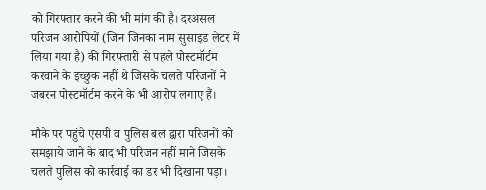को गिरफ्तार करने की भी मांग की है। दरअसल परिजन आरोपियों (जिन जिनका नाम सुसाइड लेटर में लिया गया है) की गिरफ्तारी से पहले पोस्टमॉर्टम करवाने के इच्छुक नहीं थे जिसके चलते परिजनों ने जबरन पोस्टमॉर्टम करने के भी आरोप लगाए हैं।

मौके पर पहुंचे एसपी व पुलिस बल द्वारा परिजनों को समझाये जाने के बाद भी परिजन नहीं माने जिसके चलते पुलिस को कार्रवाई का डर भी दिखाना पड़ा।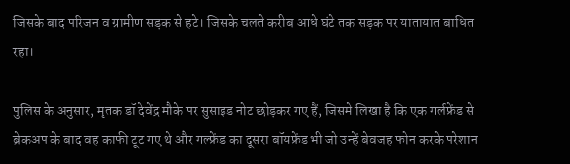जिसके बाद परिजन व ग्रामीण सड़क से हटे। जिसके चलते करीब आधे घंटे तक सड़क पर यातायात बाधित रहा।

पुलिस के अनुसार, मृतक डॉ देवेंद्र मौके पर सुसाइड नोट छोड़कर गए हैं, जिसमे लिखा है कि एक गर्लफ्रेंड से ब्रेकअप के बाद वह काफी टूट गए थे और गल्फ्रेंड का दूसरा बॉयफ्रेंड भी जो उन्हें बेवजह फोन करके परेशान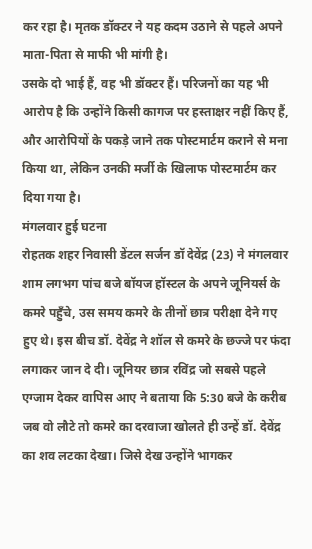कर रहा है। मृतक डॉक्टर ने यह कदम उठाने से पहले अपने माता-पिता से माफी भी मांगी है।
उसके दो भाई हैं, वह भी डॉक्टर हैं। परिजनों का यह भी आरोप है कि उन्होंने किसी कागज पर हस्ताक्षर नहीं किए हैं, और आरोपियों के पकड़े जाने तक पोस्टमार्टम कराने से मना किया था, लेकिन उनकी मर्जी के खिलाफ पोस्टमार्टम कर दिया गया है।
मंगलवार हुई घटना
रोहतक शहर निवासी डेंटल सर्जन डॉ देवेंद्र (23) ने मंगलवार शाम लगभग पांच बजे बॉयज हॉस्टल के अपने जूनियर्स के कमरे पहुँचे, उस समय कमरे के तीनों छात्र परीक्षा देने गए हुए थे। इस बीच डॉ. देवेंद्र ने शॉल से कमरे के छज्जे पर फंदा लगाकर जान दे दी। जूनियर छात्र रविंद्र जो सबसे पहले एग्जाम देकर वापिस आए ने बताया कि 5:30 बजे के करीब जब वो लौटे तो कमरे का दरवाजा खोलते ही उन्हें डॉ. देवेंद्र का शव लटका देखा। जिसे देख उन्होंने भागकर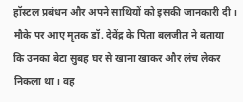हॉस्टल प्रबंधन और अपने साथियों को इसकी जानकारी दी। मौके पर आए मृतक डॉ. देवेंद्र के पिता बलजीत ने बताया कि उनका बेटा सुबह घर से खाना खाकर और लंच लेकर निकला था। वह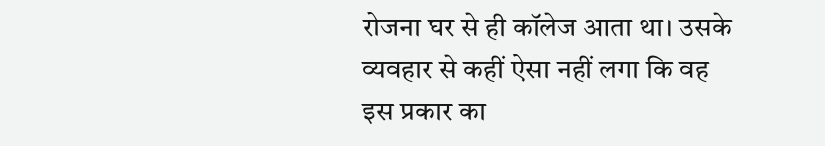रोजना घर से ही कॉलेज आता था। उसके व्यवहार से कहीं ऐसा नहीं लगा कि वह इस प्रकार का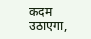कदम उठाएगा,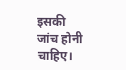इसकी जांच होनी चाहिए।